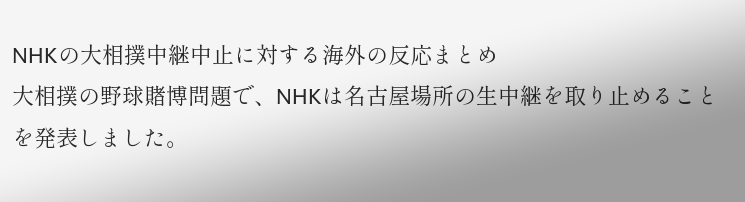NHKの大相撲中継中止に対する海外の反応まとめ
大相撲の野球賭博問題で、NHKは名古屋場所の生中継を取り止めることを発表しました。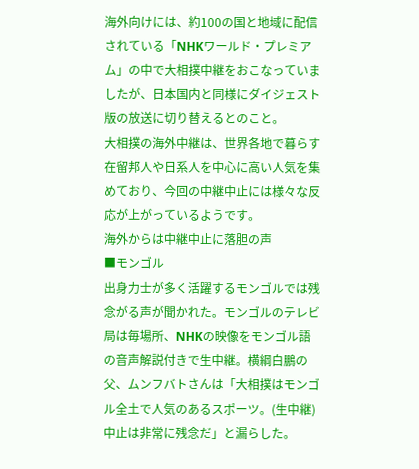海外向けには、約100の国と地域に配信されている「NHKワールド・プレミアム」の中で大相撲中継をおこなっていましたが、日本国内と同様にダイジェスト版の放送に切り替えるとのこと。
大相撲の海外中継は、世界各地で暮らす在留邦人や日系人を中心に高い人気を集めており、今回の中継中止には様々な反応が上がっているようです。
海外からは中継中止に落胆の声
■モンゴル
出身力士が多く活躍するモンゴルでは残念がる声が聞かれた。モンゴルのテレビ局は毎場所、NHKの映像をモンゴル語の音声解説付きで生中継。横綱白鵬の父、ムンフバトさんは「大相撲はモンゴル全土で人気のあるスポーツ。(生中継)中止は非常に残念だ」と漏らした。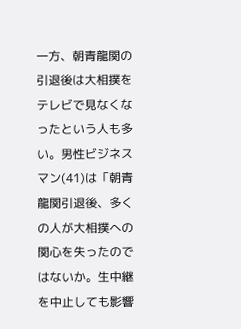一方、朝青龍関の引退後は大相撲をテレビで見なくなったという人も多い。男性ビジネスマン(41)は「朝青龍関引退後、多くの人が大相撲への関心を失ったのではないか。生中継を中止しても影響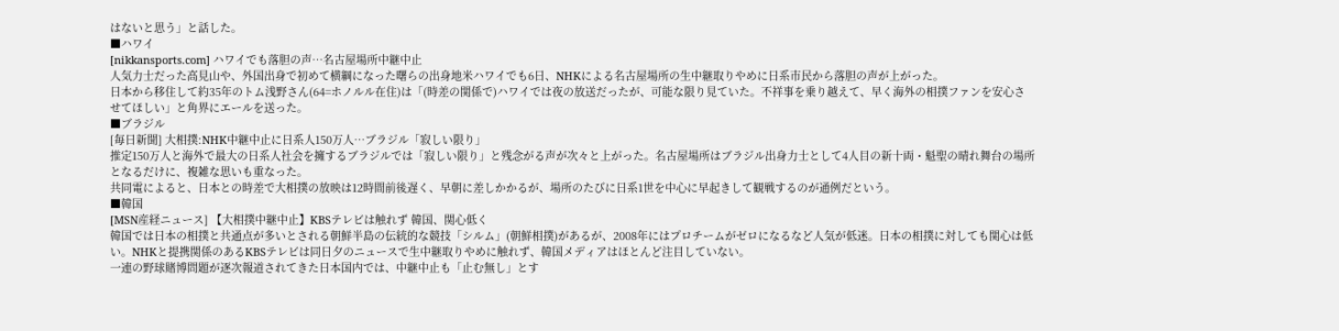はないと思う」と話した。
■ハワイ
[nikkansports.com] ハワイでも落胆の声…名古屋場所中継中止
人気力士だった高見山や、外国出身で初めて横綱になった曙らの出身地米ハワイでも6日、NHKによる名古屋場所の生中継取りやめに日系市民から落胆の声が上がった。
日本から移住して約35年のトム浅野さん(64=ホノルル在住)は「(時差の関係で)ハワイでは夜の放送だったが、可能な限り見ていた。不祥事を乗り越えて、早く海外の相撲ファンを安心させてほしい」と角界にエールを送った。
■ブラジル
[毎日新聞] 大相撲:NHK中継中止に日系人150万人…ブラジル「寂しい限り」
推定150万人と海外で最大の日系人社会を擁するブラジルでは「寂しい限り」と残念がる声が次々と上がった。名古屋場所はブラジル出身力士として4人目の新十両・魁聖の晴れ舞台の場所となるだけに、複雑な思いも重なった。
共同電によると、日本との時差で大相撲の放映は12時間前後遅く、早朝に差しかかるが、場所のたびに日系1世を中心に早起きして観戦するのが通例だという。
■韓国
[MSN産経ニュース] 【大相撲中継中止】KBSテレビは触れず 韓国、関心低く
韓国では日本の相撲と共通点が多いとされる朝鮮半島の伝統的な競技「シルム」(朝鮮相撲)があるが、2008年にはプロチームがゼロになるなど人気が低迷。日本の相撲に対しても関心は低い。NHKと提携関係のあるKBSテレビは同日夕のニュースで生中継取りやめに触れず、韓国メディアはほとんど注目していない。
一連の野球賭博問題が逐次報道されてきた日本国内では、中継中止も「止む無し」とす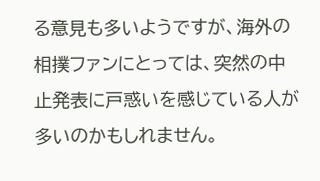る意見も多いようですが、海外の相撲ファンにとっては、突然の中止発表に戸惑いを感じている人が多いのかもしれません。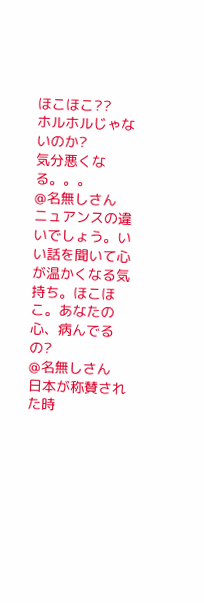ほこほこ??
ホルホルじゃないのか?
気分悪くなる。。。
@名無しさん
ニュアンスの違いでしょう。いい話を聞いて心が温かくなる気持ち。ほこほこ。あなたの心、病んでるの?
@名無しさん
日本が称賛された時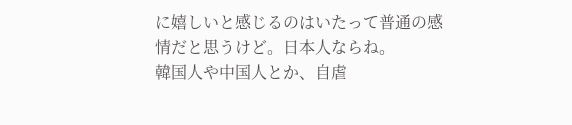に嬉しいと感じるのはいたって普通の感情だと思うけど。日本人ならね。
韓国人や中国人とか、自虐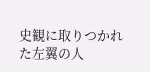史観に取りつかれた左翼の人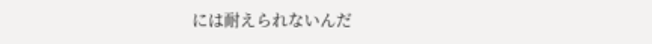には耐えられないんだ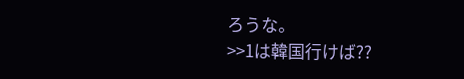ろうな。
>>1は韓国行けば??